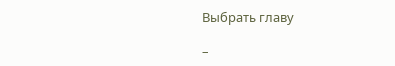Выбрать главу

–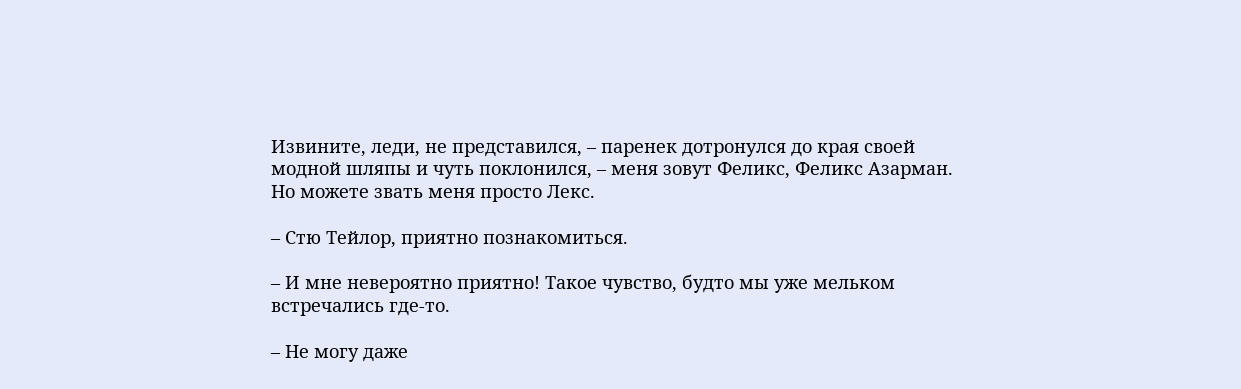Извините, леди, не представился, – паренек дотронулся до края своей модной шляпы и чуть поклонился, – меня зовут Феликс, Феликс Азарман. Но можете звать меня просто Лекс.

– Стю Тейлор, приятно познакомиться.

– И мне невероятно приятно! Такое чувство, будто мы уже мельком встречались где-то.

– Не могу даже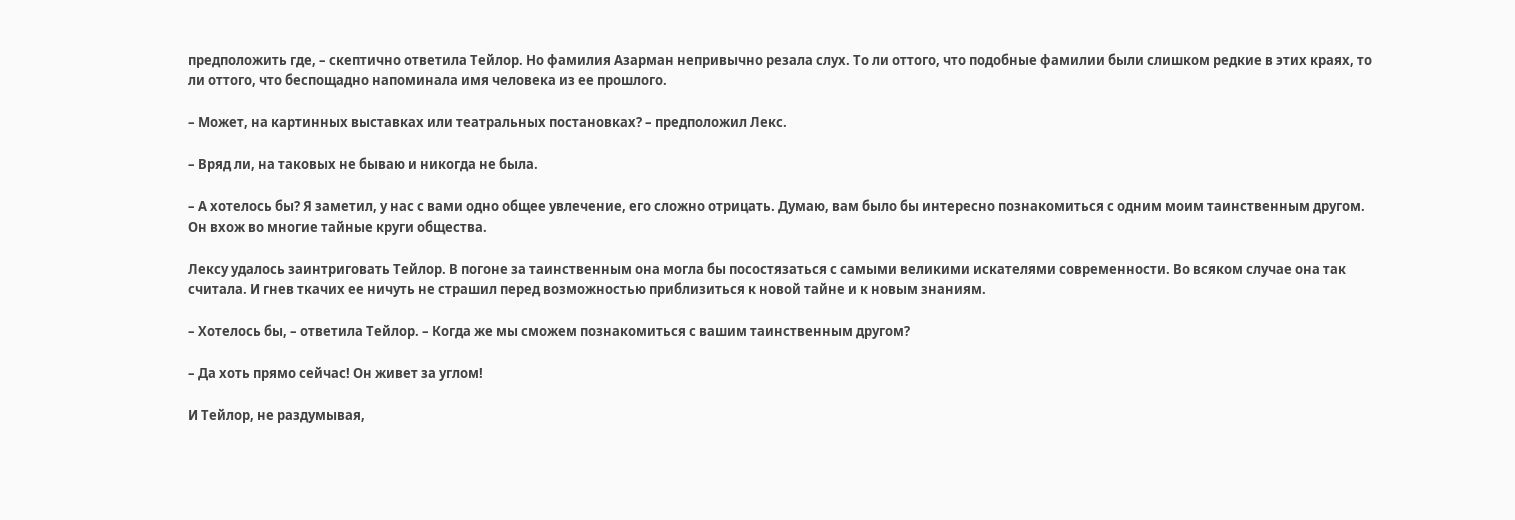предположить где, – скептично ответила Тейлор. Но фамилия Азарман непривычно резала слух. То ли оттого, что подобные фамилии были слишком редкие в этих краях, то ли оттого, что беспощадно напоминала имя человека из ее прошлого.

– Может, на картинных выставках или театральных постановках? – предположил Лекс.

– Вряд ли, на таковых не бываю и никогда не была.

– А хотелось бы? Я заметил, у нас с вами одно общее увлечение, его сложно отрицать. Думаю, вам было бы интересно познакомиться с одним моим таинственным другом. Он вхож во многие тайные круги общества.

Лексу удалось заинтриговать Тейлор. В погоне за таинственным она могла бы посостязаться с самыми великими искателями современности. Во всяком случае она так считала. И гнев ткачих ее ничуть не страшил перед возможностью приблизиться к новой тайне и к новым знаниям.

– Хотелось бы, – ответила Тейлор. – Когда же мы сможем познакомиться с вашим таинственным другом?

– Да хоть прямо сейчас! Он живет за углом!

И Тейлор, не раздумывая,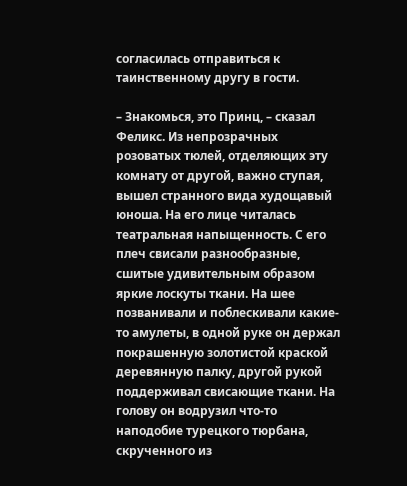согласилась отправиться к таинственному другу в гости.

– Знакомься, это Принц, – сказал Феликс. Из непрозрачных розоватых тюлей, отделяющих эту комнату от другой, важно ступая, вышел странного вида худощавый юноша. На его лице читалась театральная напыщенность. С его плеч свисали разнообразные, сшитые удивительным образом яркие лоскуты ткани. На шее позванивали и поблескивали какие-то амулеты, в одной руке он держал покрашенную золотистой краской деревянную палку, другой рукой поддерживал свисающие ткани. На голову он водрузил что-то наподобие турецкого тюрбана, скрученного из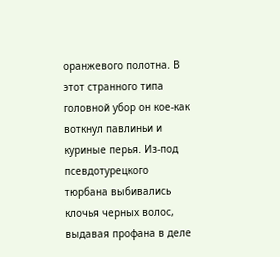оранжевого полотна. В этот странного типа головной убор он кое-как воткнул павлиньи и куриные перья. Из-под псевдотурецкого тюрбана выбивались клочья черных волос, выдавая профана в деле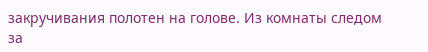закручивания полотен на голове. Из комнаты следом за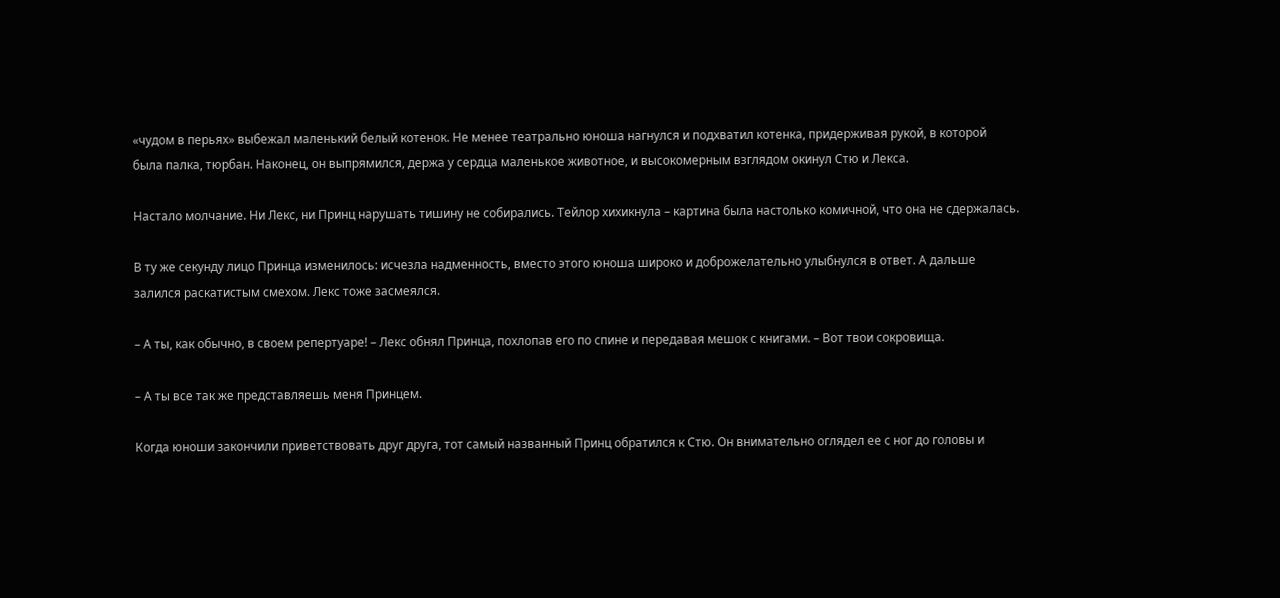«чудом в перьях» выбежал маленький белый котенок. Не менее театрально юноша нагнулся и подхватил котенка, придерживая рукой, в которой была палка, тюрбан. Наконец, он выпрямился, держа у сердца маленькое животное, и высокомерным взглядом окинул Стю и Лекса.

Настало молчание. Ни Лекс, ни Принц нарушать тишину не собирались. Тейлор хихикнула – картина была настолько комичной, что она не сдержалась.

В ту же секунду лицо Принца изменилось: исчезла надменность, вместо этого юноша широко и доброжелательно улыбнулся в ответ. А дальше залился раскатистым смехом. Лекс тоже засмеялся.

– А ты, как обычно, в своем репертуаре! – Лекс обнял Принца, похлопав его по спине и передавая мешок с книгами. – Вот твои сокровища.

– А ты все так же представляешь меня Принцем.

Когда юноши закончили приветствовать друг друга, тот самый названный Принц обратился к Стю. Он внимательно оглядел ее с ног до головы и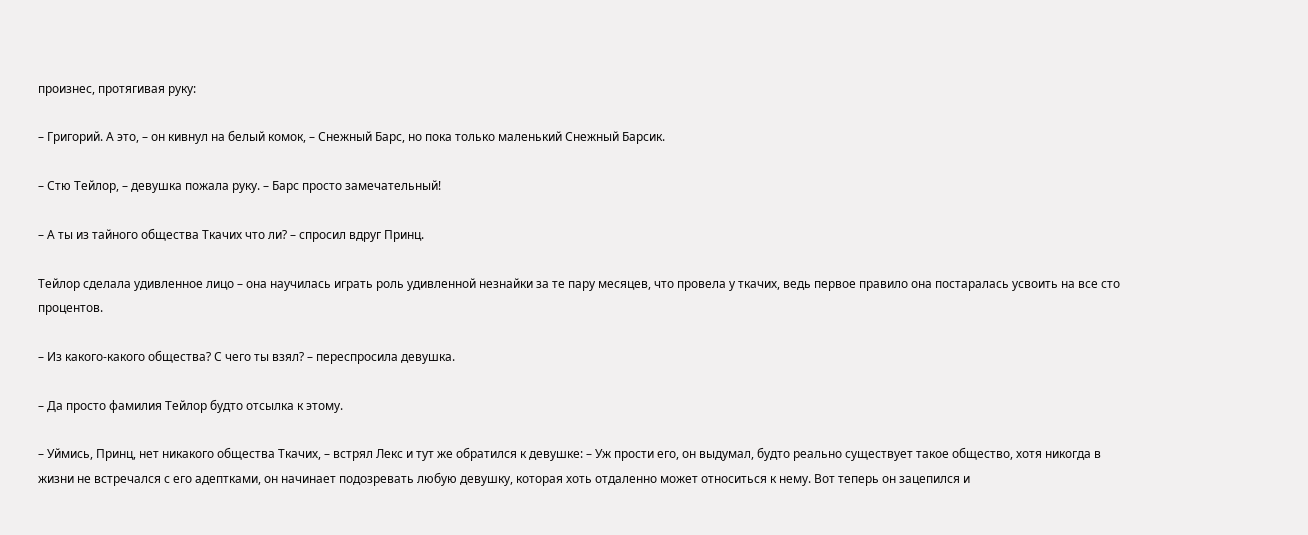произнес, протягивая руку:

– Григорий. А это, – он кивнул на белый комок, – Снежный Барс, но пока только маленький Снежный Барсик.

– Стю Тейлор, – девушка пожала руку. – Барс просто замечательный!

– А ты из тайного общества Ткачих что ли? – спросил вдруг Принц.

Тейлор сделала удивленное лицо – она научилась играть роль удивленной незнайки за те пару месяцев, что провела у ткачих, ведь первое правило она постаралась усвоить на все сто процентов.

– Из какого-какого общества? С чего ты взял? – переспросила девушка.

– Да просто фамилия Тейлор будто отсылка к этому.

– Уймись, Принц, нет никакого общества Ткачих, – встрял Лекс и тут же обратился к девушке: – Уж прости его, он выдумал, будто реально существует такое общество, хотя никогда в жизни не встречался с его адептками, он начинает подозревать любую девушку, которая хоть отдаленно может относиться к нему. Вот теперь он зацепился и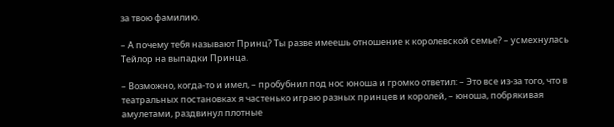за твою фамилию.

– А почему тебя называют Принц? Ты разве имеешь отношение к королевской семье? – усмехнулась Тейлор на выпадки Принца.

– Возможно, когда-то и имел, – пробубнил под нос юноша и громко ответил: – Это все из-за того, что в театральных постановках я частенько играю разных принцев и королей, – юноша, побрякивая амулетами, раздвинул плотные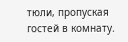тюли, пропуская гостей в комнату.